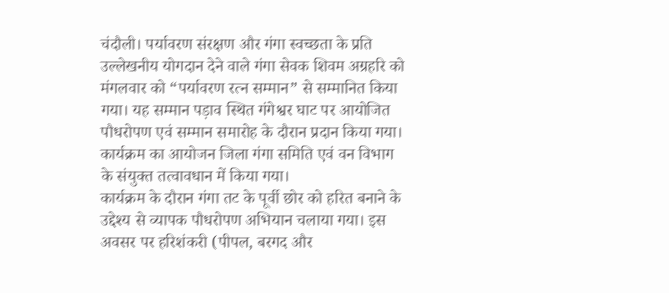चंदौली। पर्यावरण संरक्षण और गंगा स्वच्छता के प्रति उल्लेखनीय योगदान देने वाले गंगा सेवक शिवम अग्रहरि को मंगलवार को “पर्यावरण रत्न सम्मान” से सम्मानित किया गया। यह सम्मान पड़ाव स्थित गंगेश्वर घाट पर आयोजित पौधरोपण एवं सम्मान समारोह के दौरान प्रदान किया गया। कार्यक्रम का आयोजन जिला गंगा समिति एवं वन विभाग के संयुक्त तत्वावधान में किया गया।
कार्यक्रम के दौरान गंगा तट के पूर्वी छोर को हरित बनाने के उद्देश्य से व्यापक पौधरोपण अभियान चलाया गया। इस अवसर पर हरिशंकरी (पीपल, बरगद और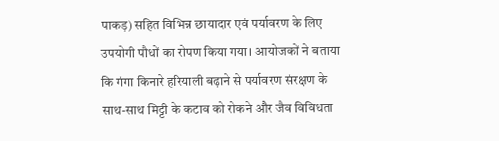पाकड़) सहित विभिन्न छायादार एवं पर्यावरण के लिए उपयोगी पौधों का रोपण किया गया। आयोजकों ने बताया कि गंगा किनारे हरियाली बढ़ाने से पर्यावरण संरक्षण के साथ-साथ मिट्टी के कटाव को रोकने और जैव विविधता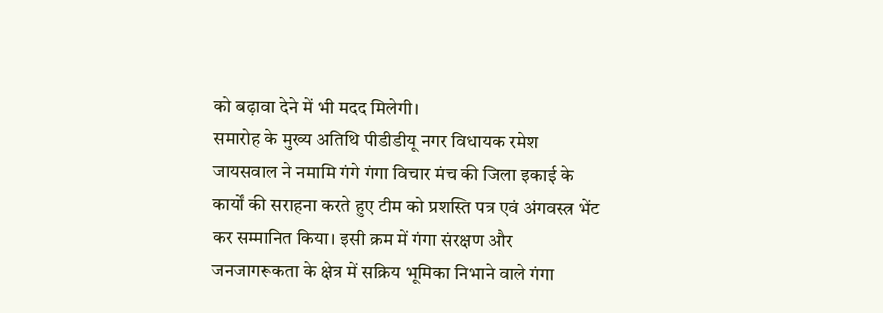को बढ़ावा देने में भी मदद मिलेगी।
समारोह के मुख्य अतिथि पीडीडीयू नगर विधायक रमेश जायसवाल ने नमामि गंगे गंगा विचार मंच की जिला इकाई के कार्यों की सराहना करते हुए टीम को प्रशस्ति पत्र एवं अंगवस्त्र भेंट कर सम्मानित किया। इसी क्रम में गंगा संरक्षण और जनजागरूकता के क्षेत्र में सक्रिय भूमिका निभाने वाले गंगा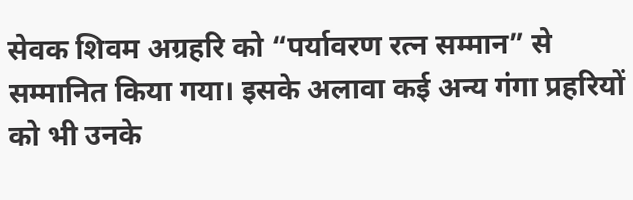सेवक शिवम अग्रहरि को “पर्यावरण रत्न सम्मान” से सम्मानित किया गया। इसके अलावा कई अन्य गंगा प्रहरियों को भी उनके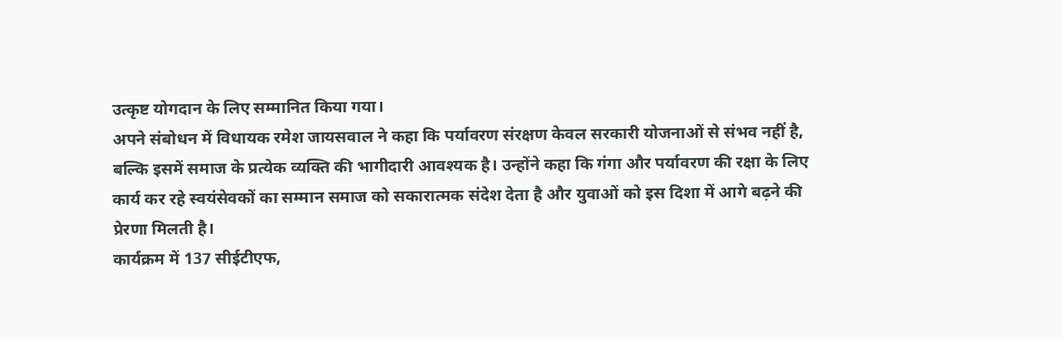उत्कृष्ट योगदान के लिए सम्मानित किया गया।
अपने संबोधन में विधायक रमेश जायसवाल ने कहा कि पर्यावरण संरक्षण केवल सरकारी योजनाओं से संभव नहीं है, बल्कि इसमें समाज के प्रत्येक व्यक्ति की भागीदारी आवश्यक है। उन्होंने कहा कि गंगा और पर्यावरण की रक्षा के लिए कार्य कर रहे स्वयंसेवकों का सम्मान समाज को सकारात्मक संदेश देता है और युवाओं को इस दिशा में आगे बढ़ने की प्रेरणा मिलती है।
कार्यक्रम में 137 सीईटीएफ,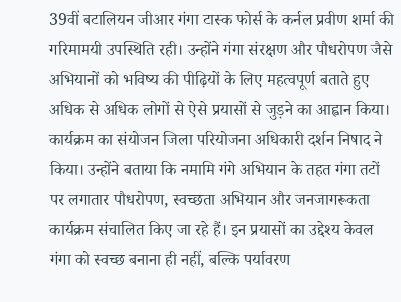39वीं बटालियन जीआर गंगा टास्क फोर्स के कर्नल प्रवीण शर्मा की गरिमामयी उपस्थिति रही। उन्होंने गंगा संरक्षण और पौधरोपण जैसे अभियानों को भविष्य की पीढ़ियों के लिए महत्वपूर्ण बताते हुए अधिक से अधिक लोगों से ऐसे प्रयासों से जुड़ने का आह्वान किया।
कार्यक्रम का संयोजन जिला परियोजना अधिकारी दर्शन निषाद ने किया। उन्होंने बताया कि नमामि गंगे अभियान के तहत गंगा तटों पर लगातार पौधरोपण, स्वच्छता अभियान और जनजागरूकता कार्यक्रम संचालित किए जा रहे हैं। इन प्रयासों का उद्देश्य केवल गंगा को स्वच्छ बनाना ही नहीं, बल्कि पर्यावरण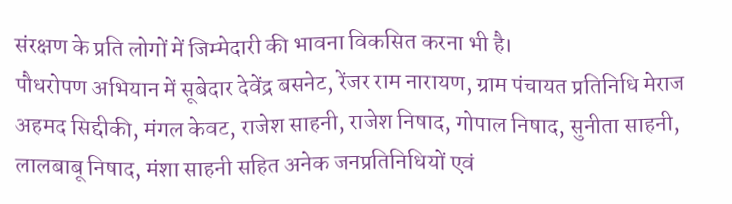संरक्षण के प्रति लोगों में जिम्मेदारी की भावना विकसित करना भी है।
पौधरोपण अभियान में सूबेदार देवेंद्र बसनेट, रेंजर राम नारायण, ग्राम पंचायत प्रतिनिधि मेराज अहमद सिद्दीकी, मंगल केवट, राजेश साहनी, राजेश निषाद, गोपाल निषाद, सुनीता साहनी, लालबाबू निषाद, मंशा साहनी सहित अनेक जनप्रतिनिधियों एवं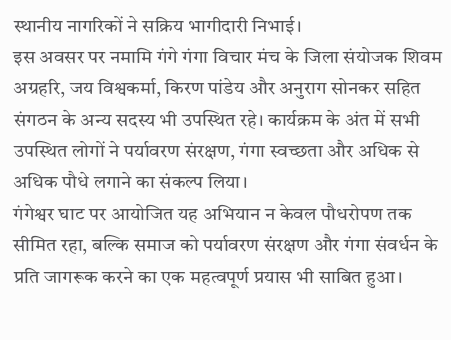स्थानीय नागरिकों ने सक्रिय भागीदारी निभाई।
इस अवसर पर नमामि गंगे गंगा विचार मंच के जिला संयोजक शिवम अग्रहरि, जय विश्वकर्मा, किरण पांडेय और अनुराग सोनकर सहित संगठन के अन्य सदस्य भी उपस्थित रहे। कार्यक्रम के अंत में सभी उपस्थित लोगों ने पर्यावरण संरक्षण, गंगा स्वच्छता और अधिक से अधिक पौधे लगाने का संकल्प लिया।
गंगेश्वर घाट पर आयोजित यह अभियान न केवल पौधरोपण तक सीमित रहा, बल्कि समाज को पर्यावरण संरक्षण और गंगा संवर्धन के प्रति जागरूक करने का एक महत्वपूर्ण प्रयास भी साबित हुआ।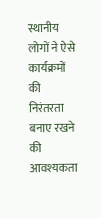स्थानीय लोगों ने ऐसे कार्यक्रमों की निरंतरता बनाए रखने की आवश्यकता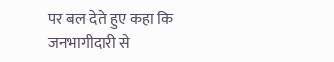पर बल देते हुए कहा कि जनभागीदारी से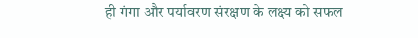ही गंगा और पर्यावरण संरक्षण के लक्ष्य को सफल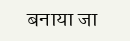बनाया जा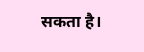सकता है।